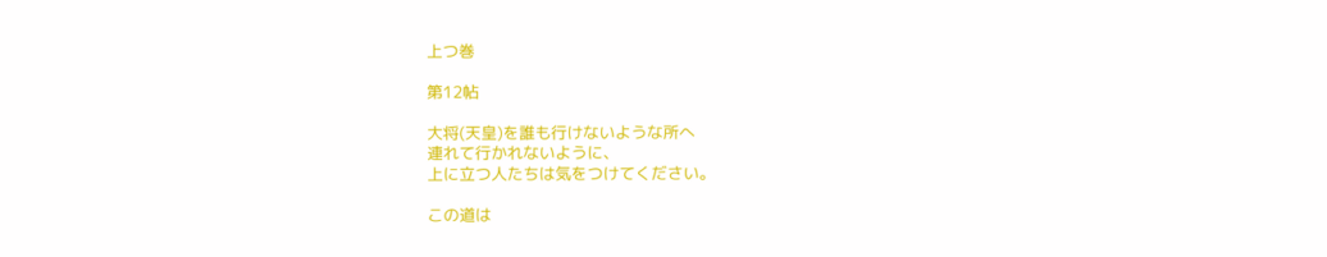上つ巻

第12帖

大将(天皇)を誰も行けないような所へ
連れて行かれないように、
上に立つ人たちは気をつけてください。

この道は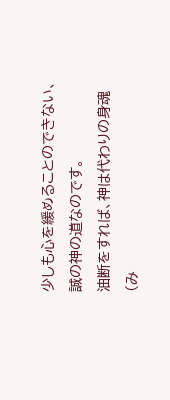少しも心を緩めることのできない、
誠の神の道なのです。
油断をすれば、神は代わりの身魂(み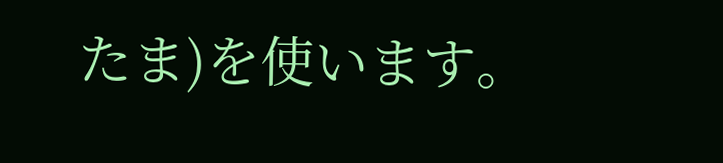たま)を使います。